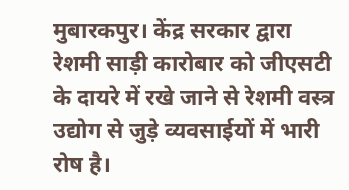मुबारकपुर। केंद्र सरकार द्वारा रेशमी साड़ी कारोबार को जीएसटी के दायरे में रखे जाने से रेशमी वस्त्र उद्योग से जुड़े व्यवसाईयों में भारी रोष है।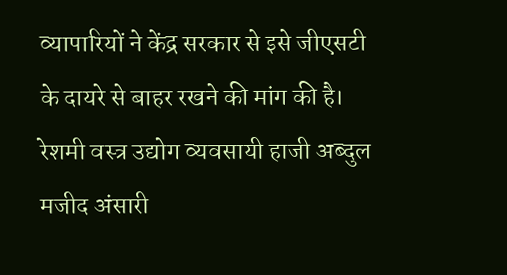व्यापारियों ने केंद्र सरकार से इसे जीएसटी के दायरे से बाहर रखने की मांग की है।
रेशमी वस्त्र उद्योग व्यवसायी हाजी अब्दुल मजीद अंसारी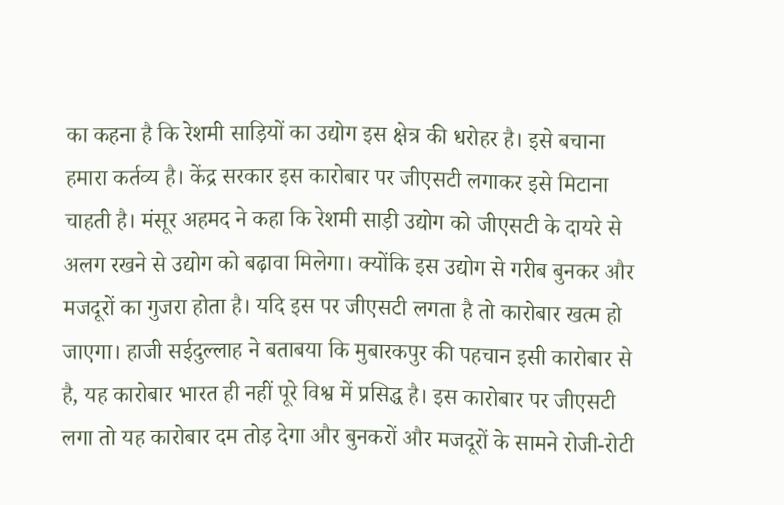का कहना है कि रेशमी साड़ियों का उद्योग इस क्षेत्र की धरोहर है। इसे बचाना हमारा कर्तव्य है। केंद्र सरकार इस कारोबार पर जीएसटी लगाकर इसे मिटाना चाहती है। मंसूर अहमद ने कहा कि रेशमी साड़ी उद्योग को जीएसटी के दायरे से अलग रखने से उद्योग को बढ़ावा मिलेगा। क्योंकि इस उद्योग से गरीब बुनकर और मजदूरों का गुजरा होता है। यदि इस पर जीएसटी लगता है तो कारोबार खत्म हो जाएगा। हाजी सईदुल्लाह ने बताबया कि मुबारकपुर की पहचान इसी कारोबार से है, यह कारोबार भारत ही नहीं पूरे विश्व में प्रसिद्ध है। इस कारोबार पर जीएसटी लगा तो यह कारोबार दम तोड़ देगा और बुनकरों और मजदूरों के सामने रोजी-रोटी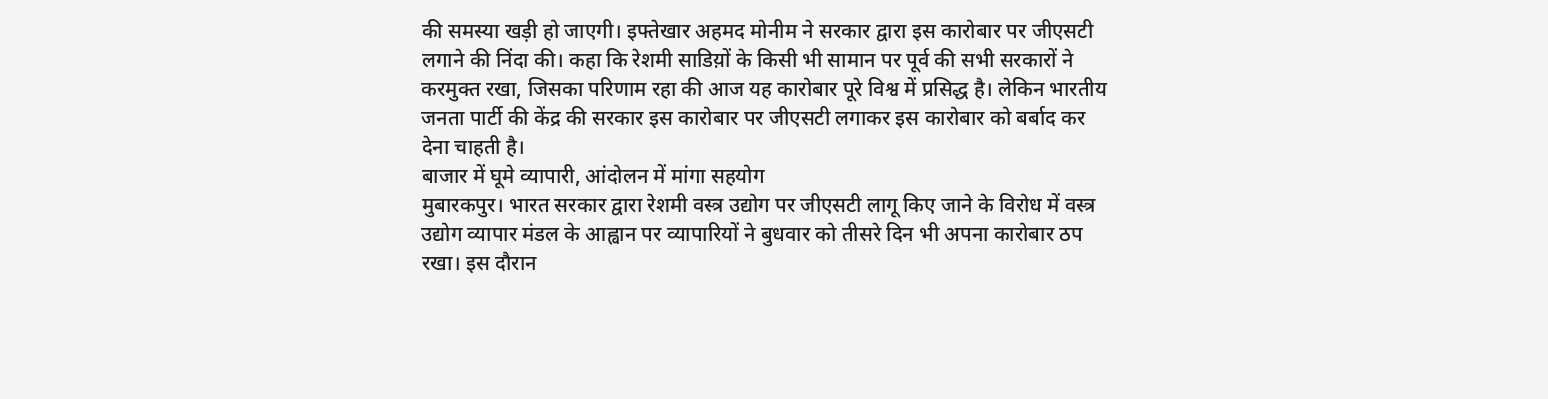की समस्या खड़ी हो जाएगी। इफ्तेखार अहमद मोनीम ने सरकार द्वारा इस कारोबार पर जीएसटी लगाने की निंदा की। कहा कि रेशमी साडिय़ों के किसी भी सामान पर पूर्व की सभी सरकारों ने करमुक्त रखा, जिसका परिणाम रहा की आज यह कारोबार पूरे विश्व में प्रसिद्ध है। लेकिन भारतीय जनता पार्टी की केंद्र की सरकार इस कारोबार पर जीएसटी लगाकर इस कारोबार को बर्बाद कर देना चाहती है।
बाजार में घूमे व्यापारी, आंदोलन में मांगा सहयोग
मुबारकपुर। भारत सरकार द्वारा रेशमी वस्त्र उद्योग पर जीएसटी लागू किए जाने के विरोध में वस्त्र उद्योग व्यापार मंडल के आह्वान पर व्यापारियों ने बुधवार को तीसरे दिन भी अपना कारोबार ठप रखा। इस दौरान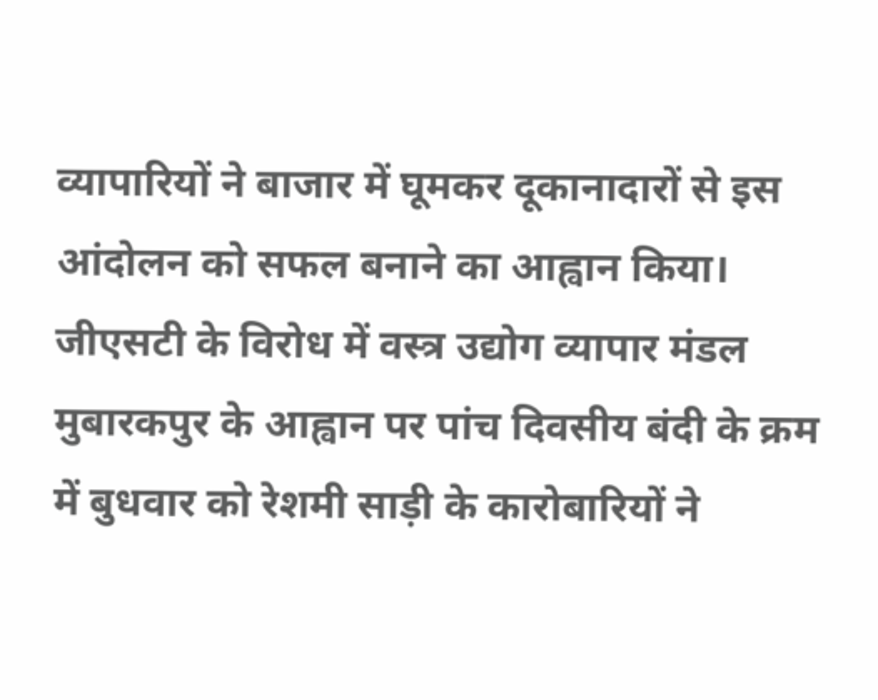व्यापारियों ने बाजार में घूमकर दूकानादारों से इस आंदोलन को सफल बनाने का आह्वान किया।
जीएसटी के विरोध में वस्त्र उद्योग व्यापार मंडल मुबारकपुर के आह्वान पर पांच दिवसीय बंदी के क्रम में बुधवार को रेशमी साड़ी के कारोबारियों ने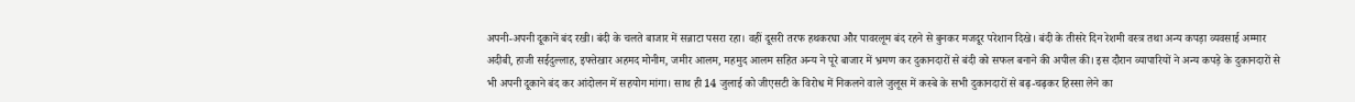अपनी-अपनी दूकानें बंद रखी। बंदी के चलते बाजार में सन्नाटा पसरा रहा। वहीं दूसरी तरफ हथकरघा और पावरलूम बंद रहने से बुनकर मजदूर परेशान दिखे। बंदी के तीसरे दिन रेशमी वस्त्र तथा अन्य कपड़ा व्यवसाई अम्मार अदीबी, हाजी सईदुल्लाह, इफ्तेखार अहमद मोनीम, जमीर आलम, महमुद आलम सहित अन्य ने पूरे बाजार में भ्रमण कर दुकानदारों से बंदी को सफल बनाने की अपील की। इस दौरान व्यापारियों ने अन्य कपड़े के दुकानदारों से भी अपनी दूकाने बंद कर आंदोलन में सहयोग मांगा। साथ ही 14 जुलाई को जीएसटी के विरोध में निकलने वाले जुलूस में कस्बे के सभी दुकानदारों से बढ़-चढ़कर हिस्सा लेने का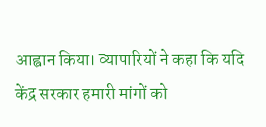आह्वान किया। व्यापारियों ने कहा कि यदि केंद्र सरकार हमारी मांगों को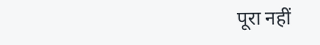पूरा नहीं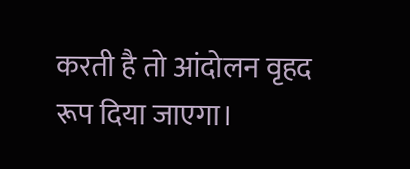करती है तो आंदोलन वृहद रूप दिया जाएगा।